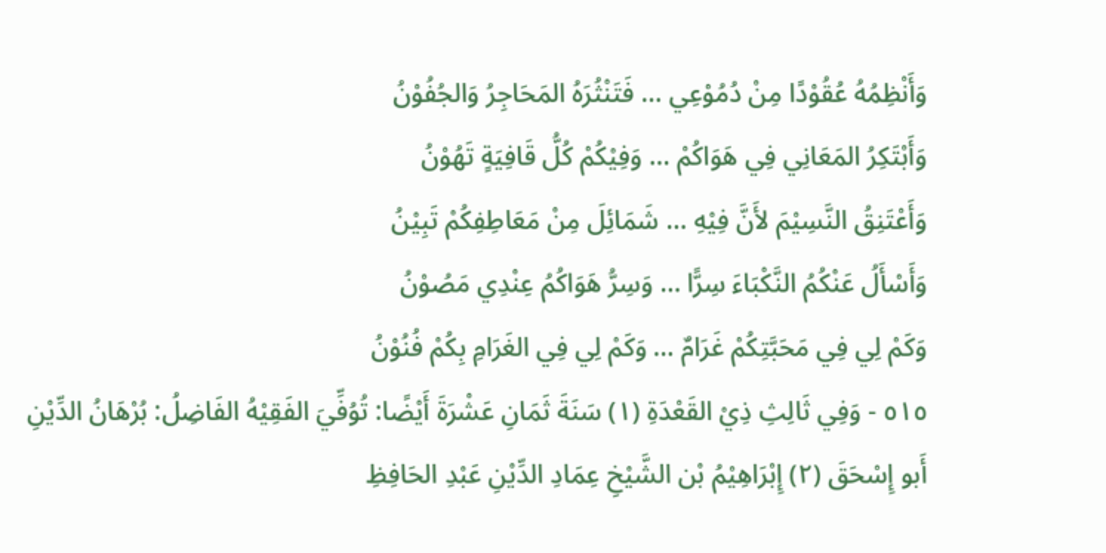وَأَنْظِمُهُ عُقُوْدًا مِنْ دُمُوْعِي … فَتَنْثُرَهُ المَحَاجِرُ وَالجُفُوْنُ
وَأَبْتَكِرُ المَعَانِي فِي هَوَاكُمْ … وَفِيْكُمْ كُلُّ قَافِيَةٍ تَهُوْنُ
وَأَعْتَنِقُ النَّسِيْمَ لأَنَّ فِيْهِ … شَمَائِلَ مِنْ مَعَاطِفِكُمْ تَبِيْنُ
وَأَسْأَلُ عَنْكُمُ النَّكْبَاءَ سِرًّا … وَسِرُّ هَوَاكُمُ عِنْدِي مَصُوْنُ
وَكَمْ لِي فِي مَحَبَّتِكُمْ غَرَامٌ … وَكَمْ لِي فِي الغَرَامِ بِكُمْ فُنُوْنُ
٥١٥ - وَفِي ثَالِثِ ذِيْ القَعْدَةِ (١) سَنَةَ ثَمَانِ عَشْرَةَ أَيْضًا: تُوُفِّيَ الفَقِيْهُ الفَاضِلُ: بُرْهَانُ الدِّيْنِ أَبو إِسْحَقَ (٢) إِبْرَاهِيْمُ بْن الشَّيْخِ عِمَادِ الدِّيْنِ عَبْدِ الحَافِظِ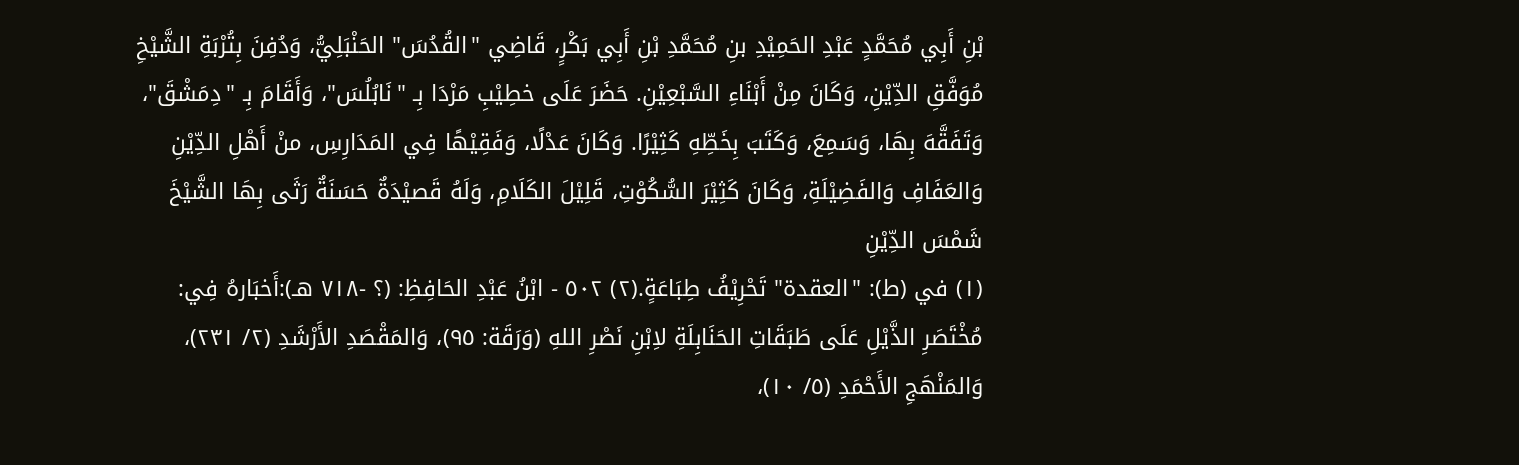بْنِ أَبِي مُحَمَّدٍ عَبْدِ الحَمِيْدِ بنِ مُحَمَّدِ بْنِ أَبِي بَكْرٍ، قَاضِي "القُدُسَ" الحَنْبَلِيُّ، وَدُفِنَ بِتُرْبَةِ الشَّيْخِ مُوَفَّقِ الدِّيْنِ، وَكَانَ مِنْ أَبْنَاءِ السَّبْعِيْنِ. حَضَرَ عَلَى خطِيْبِ مَرْدَا بِـ "نَابُلُسَ"، وَأَقَامَ بِـ "دِمَشْقَ"، وَتَفَقَّهَ بِهَا، وَسَمِعَ، وَكَتَبَ بِخَطِّهِ كَثِيْرًا. وَكَانَ عَدْلًا، وَفَقِيْهًا فِي المَدَارِسِ، منْ أَهْلِ الدِّيْنِ وَالعَفَافِ وَالفَضِيْلَةِ، وَكَانَ كَثِيْرَ السُّكُوْتِ، قَلِيْلَ الكَلَامِ، وَلَهُ قَصيْدَةٌ حَسَنَةٌ رَثَى بِهَا الشَّيْخَ شَمْسَ الدِّيْنِ
(١) في (ط): "العقدة" تَحْرِيْفُ طِبَاعَةٍ.(٢) ٥٠٢ - ابْنُ عَبْدِ الحَافِظِ: (؟ -٧١٨ هـ):أَخبَارهُ فِي: مُخْتَصَرِ الذَّيْلِ عَلَى طَبَقَاتِ الحَنَابِلَةِ لاِبْنِ نَصْرِ اللهِ (وَرَقَة: ٩٥)، وَالمَقْصَدِ الأَرْشَدِ (٢/ ٢٣١)، وَالمَنْهَجِ الأَحْمَدِ (٥/ ١٠)،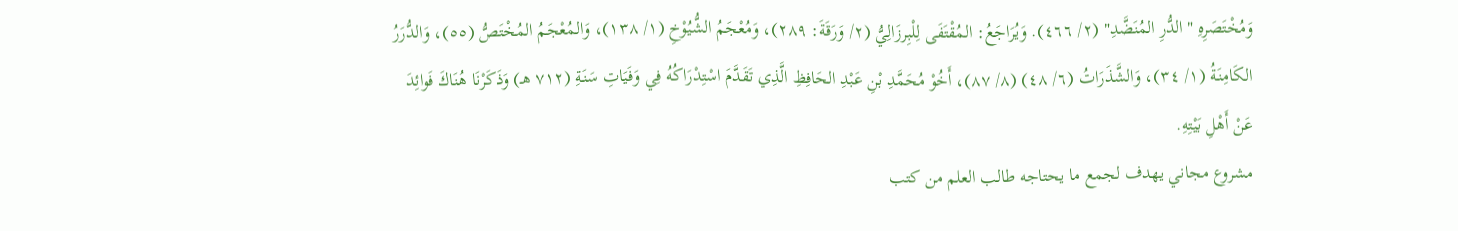وَمُخْتَصَرِهِ "الدُّرِ المُنَضَّدِ" (٢/ ٤٦٦). وَيُرَاجَعُ: المُقْتَفَى لِلْبِرزَالِيُّ (٢/ وَرَقَةَ: ٢٨٩)، وَمُعْجَمُ الشُّيُوْخِ (١/ ١٣٨)، وَالمُعْجَمُ المُخْتَصُّ (٥٥)، وَالدُّرَرُ الكَامِنَةُ (١/ ٣٤)، وَالشَّذَرَاتُ (٦/ ٤٨) (٨/ ٨٧)، أَخُوْ مُحَمَّدِ بْنِ عَبْدِ الحَافِظِ الَّذِي تَقَدَّمَ اسْتِدْرَاكُهُ فِي وَفَيَاتِ سَنَةِ (٧١٢ هـ) وَذَكَرْنَا هُنَاكَ فَوائِدَ عَنْ أَهْلِ بَيْتِهِ.
مشروع مجاني يهدف لجمع ما يحتاجه طالب العلم من كتب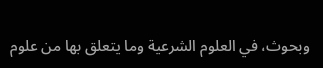وبحوث، في العلوم الشرعية وما يتعلق بها من علوم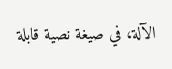الآلة، في صيغة نصية قابلة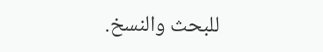للبحث والنسخ.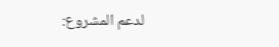لدعم المشروع: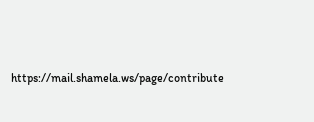https://mail.shamela.ws/page/contribute